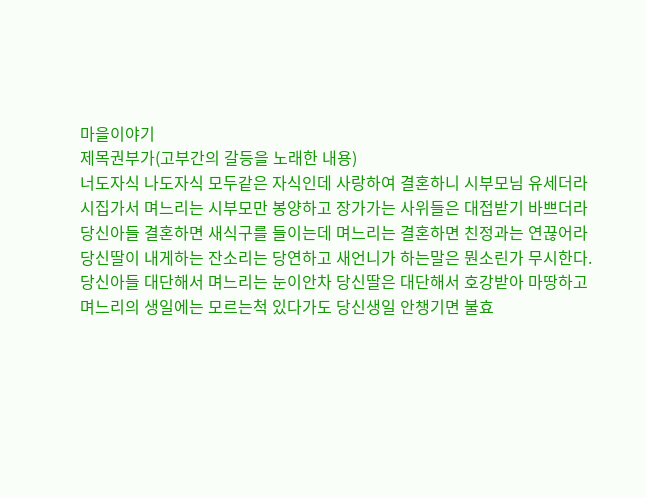마을이야기
제목권부가(고부간의 갈등을 노래한 내용)
너도자식 나도자식 모두같은 자식인데 사랑하여 결혼하니 시부모님 유세더라
시집가서 며느리는 시부모만 봉양하고 장가가는 사위들은 대접받기 바쁘더라
당신아들 결혼하면 새식구를 들이는데 며느리는 결혼하면 친정과는 연끊어라
당신딸이 내게하는 잔소리는 당연하고 새언니가 하는말은 뭔소린가 무시한다.
당신아들 대단해서 며느리는 눈이안차 당신딸은 대단해서 호강받아 마땅하고
며느리의 생일에는 모르는척 있다가도 당신생일 안챙기면 불효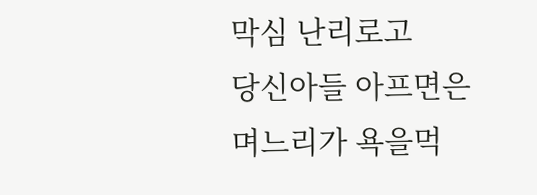막심 난리로고
당신아들 아프면은 며느리가 욕을먹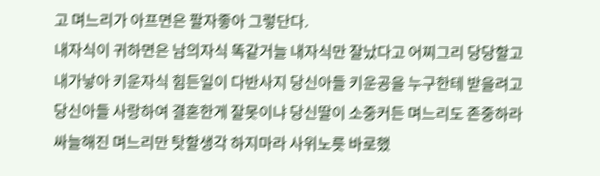고 며느리가 아프면은 팔자좋아 그렇단다.
내자식이 귀하면은 남의자식 똑같거늘 내자식만 잘났다고 어찌그리 당당할고
내가낳아 키운자식 힘든일이 다반사지 당신아들 키운공을 누구한테 받을려고
당신아들 사랑하여 결혼한게 잘못이냐 당신딸이 소중커든 며느리도 존중하라
싸늘해진 며느리만 탓할생각 하지마라 사위노릇 바로했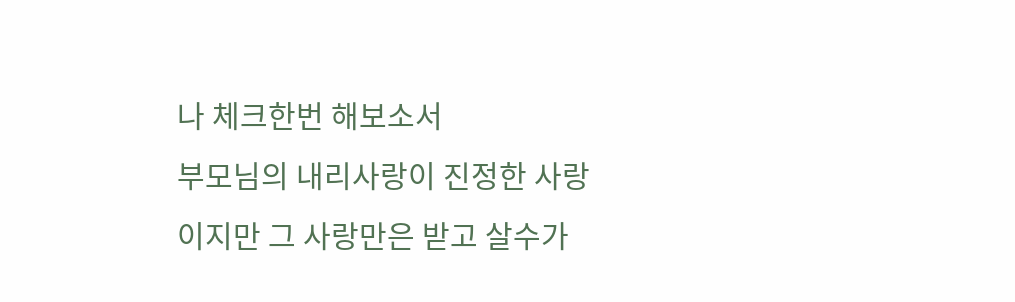나 체크한번 해보소서
부모님의 내리사랑이 진정한 사랑이지만 그 사랑만은 받고 살수가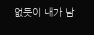없듯이 내가 남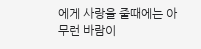에게 사랑을 줄때에는 아무런 바람이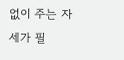없이 주는 자세가 필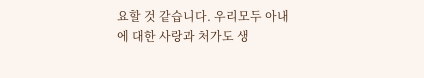요할 것 같습니다. 우리모두 아내에 대한 사랑과 처가도 생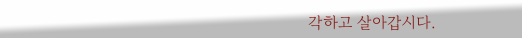각하고 살아갑시다.